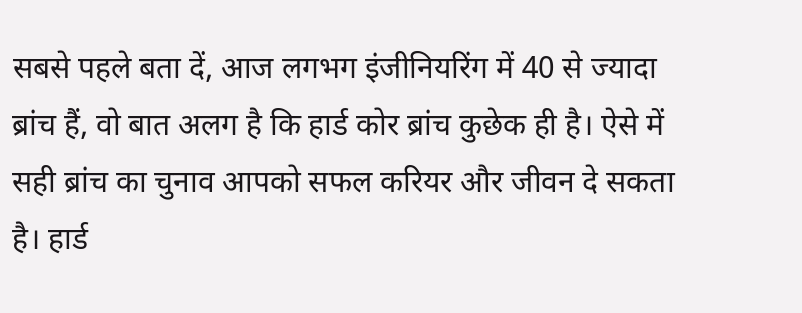सबसे पहले बता दें, आज लगभग इंजीनियरिंग में 40 से ज्यादा ब्रांच हैं, वो बात अलग है कि हार्ड कोर ब्रांच कुछेक ही है। ऐसे में सही ब्रांच का चुनाव आपको सफल करियर और जीवन दे सकता है। हार्ड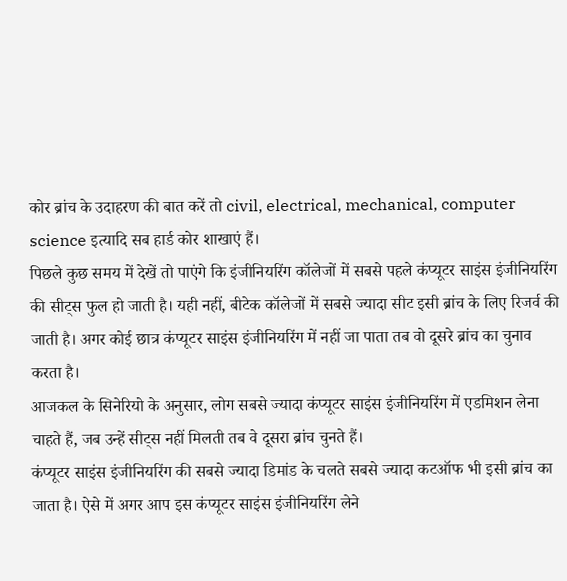कोर ब्रांच के उदाहरण की बात करें तो civil, electrical, mechanical, computer science इत्यादि सब हार्ड कोर शाखाएं हैं।
पिछले कुछ समय में देखें तो पाएंगे कि इंजीनियरिंग कॉलेजों में सबसे पहले कंप्यूटर साइंस इंजीनियरिंग की सीट्स फुल हो जाती है। यही नहीं, बीटेक कॉलेजों में सबसे ज्यादा सीट इसी ब्रांच के लिए रिजर्व की जाती है। अगर कोई छात्र कंप्यूटर साइंस इंजीनियरिंग में नहीं जा पाता तब वो दूसरे ब्रांच का चुनाव करता है।
आजकल के सिनेरियो के अनुसार, लोग सबसे ज्यादा कंप्यूटर साइंस इंजीनियरिंग में एडमिशन लेना चाहते हैं, जब उन्हें सीट्स नहीं मिलती तब वे दूसरा ब्रांच चुनते हैं।
कंप्यूटर साइंस इंजीनियरिंग की सबसे ज्यादा डिमांड के चलते सबसे ज्यादा कटऑफ भी इसी ब्रांच का जाता है। ऐसे में अगर आप इस कंप्यूटर साइंस इंजीनियरिंग लेने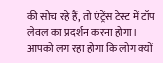की सोच रहे हैं, तो एंट्रेंस टेस्ट में टॉप लेवल का प्रदर्शन करना होगा।
आपको लग रहा होगा कि लोग क्यों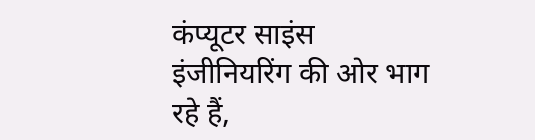कंप्यूटर साइंस इंजीनियरिंग की ओर भाग रहे हैं,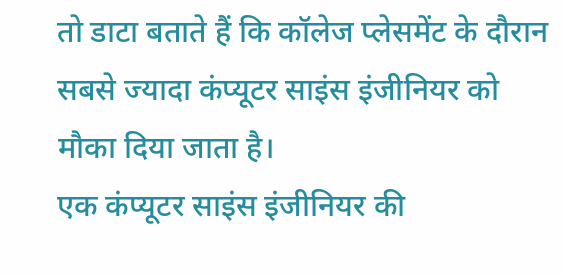तो डाटा बताते हैं कि कॉलेज प्लेसमेंट के दौरान सबसे ज्यादा कंप्यूटर साइंस इंजीनियर को मौका दिया जाता है।
एक कंप्यूटर साइंस इंजीनियर की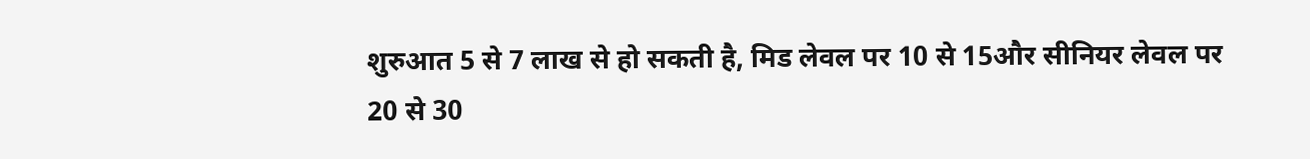शुरुआत 5 से 7 लाख से हो सकती है, मिड लेवल पर 10 से 15और सीनियर लेवल पर 20 से 30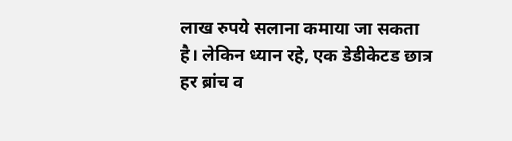लाख रुपये सलाना कमाया जा सकता है। लेकिन ध्यान रहे, एक डेडीकेटड छात्र हर ब्रांच व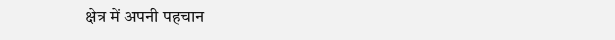क्षेत्र में अपनी पहचान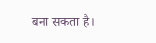बना सकता है।